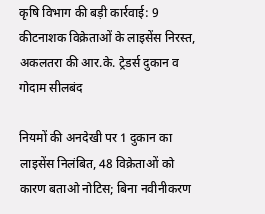कृषि विभाग की बड़ी कार्रवाई: 9 कीटनाशक विक्रेताओं के लाइसेंस निरस्त, अकलतरा की आर.के. ट्रेडर्स दुकान व गोदाम सीलबंद

नियमों की अनदेखी पर 1 दुकान का लाइसेंस निलंबित, 48 विक्रेताओं को कारण बताओ नोटिस; बिना नवीनीकरण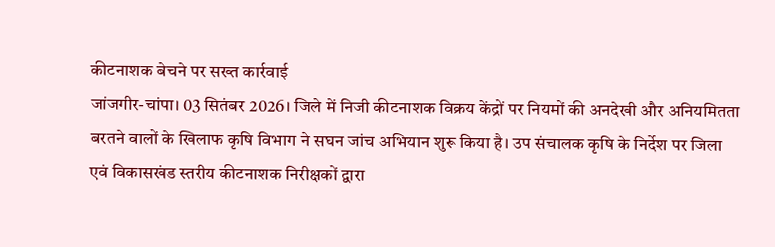कीटनाशक बेचने पर सख्त कार्रवाई
जांजगीर-चांपा। 03 सितंबर 2026। जिले में निजी कीटनाशक विक्रय केंद्रों पर नियमों की अनदेखी और अनियमितता बरतने वालों के खिलाफ कृषि विभाग ने सघन जांच अभियान शुरू किया है। उप संचालक कृषि के निर्देश पर जिला एवं विकासखंड स्तरीय कीटनाशक निरीक्षकों द्वारा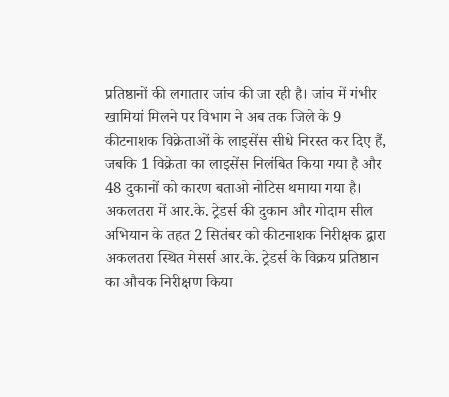प्रतिष्ठानों की लगातार जांच की जा रही है। जांच में गंभीर खामियां मिलने पर विभाग ने अब तक जिले के 9 कीटनाशक विक्रेताओं के लाइसेंस सीधे निरस्त कर दिए हैं, जबकि 1 विक्रेता का लाइसेंस निलंबित किया गया है और 48 दुकानों को कारण बताओ नोटिस थमाया गया है।
अकलतरा में आर.के. ट्रेडर्स की दुकान और गोदाम सील अभियान के तहत 2 सितंबर को कीटनाशक निरीक्षक द्वारा अकलतरा स्थित मेसर्स आर.के. ट्रेडर्स के विक्रय प्रतिष्ठान का औचक निरीक्षण किया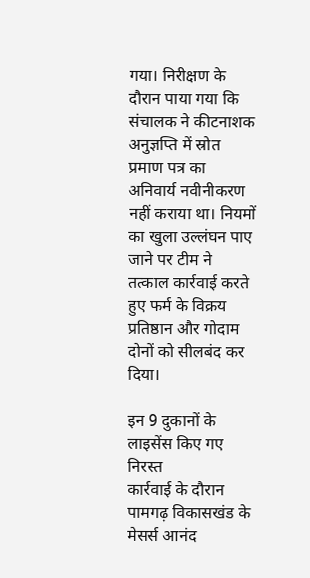गया। निरीक्षण के दौरान पाया गया कि संचालक ने कीटनाशक अनुज्ञप्ति में स्रोत प्रमाण पत्र का अनिवार्य नवीनीकरण नहीं कराया था। नियमों का खुला उल्लंघन पाए जाने पर टीम ने तत्काल कार्रवाई करते हुए फर्म के विक्रय प्रतिष्ठान और गोदाम दोनों को सीलबंद कर दिया।

इन 9 दुकानों के लाइसेंस किए गए निरस्त
कार्रवाई के दौरान पामगढ़ विकासखंड के मेसर्स आनंद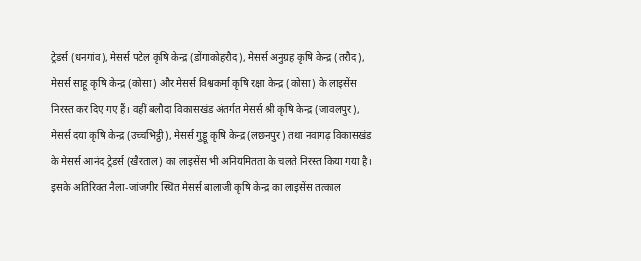ट्रेडर्स (धनगांव), मेसर्स पटेल कृषि केन्द्र (डोंगाकोहरौद), मेसर्स अनुग्रह कृषि केन्द्र (तरौद), मेसर्स साहू कृषि केन्द्र (कोसा) और मेसर्स विश्वकर्मा कृषि रक्षा केन्द्र (कोसा) के लाइसेंस निरस्त कर दिए गए हैं। वहीं बलौदा विकासखंड अंतर्गत मेसर्स श्री कृषि केन्द्र (जावलपुर), मेसर्स दया कृषि केन्द्र (उच्चभिट्ठी), मेसर्स गुड्डू कृषि केन्द्र (लछनपुर) तथा नवागढ़ विकासखंड के मेसर्स आनंद ट्रेडर्स (खैरताल) का लाइसेंस भी अनियमितता के चलते निरस्त किया गया है। इसके अतिरिक्त नैला-जांजगीर स्थित मेसर्स बालाजी कृषि केन्द्र का लाइसेंस तत्काल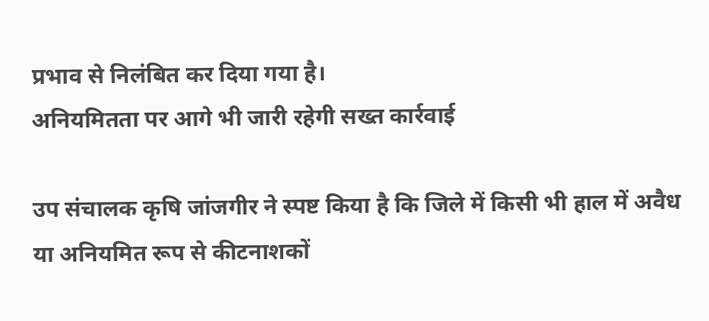प्रभाव से निलंबित कर दिया गया है।
अनियमितता पर आगे भी जारी रहेगी सख्त कार्रवाई

उप संचालक कृषि जांजगीर ने स्पष्ट किया है कि जिले में किसी भी हाल में अवैध या अनियमित रूप से कीटनाशकों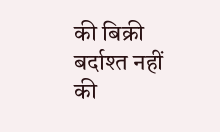की बिक्री बर्दाश्त नहीं की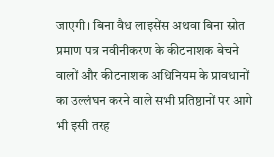जाएगी। बिना वैध लाइसेंस अथवा बिना स्रोत प्रमाण पत्र नवीनीकरण के कीटनाशक बेचने वालों और कीटनाशक अधिनियम के प्रावधानों का उल्लंघन करने वाले सभी प्रतिष्ठानों पर आगे भी इसी तरह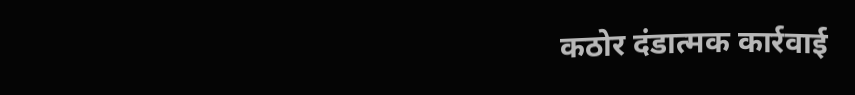कठोर दंडात्मक कार्रवाई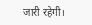जारी रहेगी।